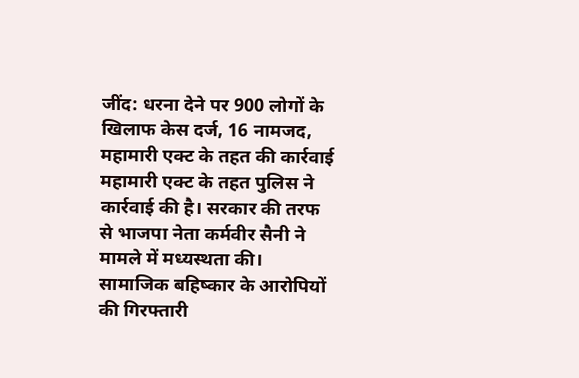जींद: धरना देने पर 900 लोगों के खिलाफ केस दर्ज, 16 नामजद, महामारी एक्ट के तहत की कार्रवाई
महामारी एक्ट के तहत पुलिस ने कार्रवाई की है। सरकार की तरफ से भाजपा नेता कर्मवीर सैनी ने मामले में मध्यस्थता की। सामाजिक बहिष्कार के आरोपियों की गिरफ्तारी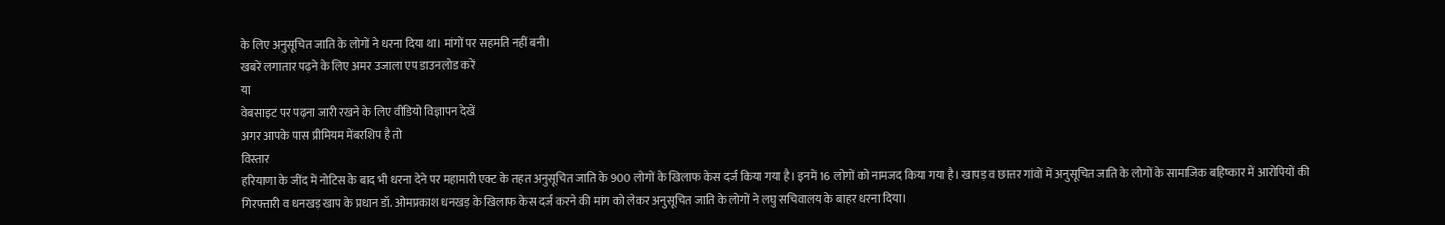के लिए अनुसूचित जाति के लोगों ने धरना दिया था। मांगों पर सहमति नहीं बनी।
खबरें लगातार पढ़ने के लिए अमर उजाला एप डाउनलोड करें
या
वेबसाइट पर पढ़ना जारी रखने के लिए वीडियो विज्ञापन देखें
अगर आपके पास प्रीमियम मेंबरशिप है तो
विस्तार
हरियाणा के जींद में नोटिस के बाद भी धरना देने पर महामारी एक्ट के तहत अनुसूचित जाति के 900 लोगों के खिलाफ केस दर्ज किया गया है। इनमें 16 लोगों को नामजद किया गया है। खापड़ व छात्तर गांवों में अनुसूचित जाति के लोगों के सामाजिक बहिष्कार में आरोपियों की गिरफ्तारी व धनखड़ खाप के प्रधान डॉ. ओमप्रकाश धनखड़ के खिलाफ केस दर्ज करने की मांग को लेकर अनुसूचित जाति के लोगों ने लघु सचिवालय के बाहर धरना दिया।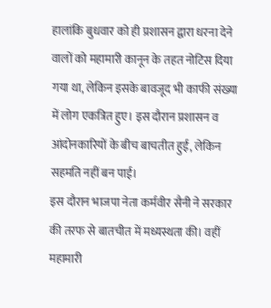हालांकि बुधवार को ही प्रशासन द्वारा धरना देने वालों को महामारी कानून के तहत नोटिस दिया गया था, लेकिन इसके बावजूद भी काफी संख्या में लोग एकत्रित हुए। इस दौरान प्रशासन व आंदोनकारियों के बीच बाचतीत हुई, लेकिन सहमति नहीं बन पाई।
इस दौरान भाजपा नेता कर्मवीर सैनी ने सरकार की तरफ से बातचीत में मध्यस्थता की। वहीं महामारी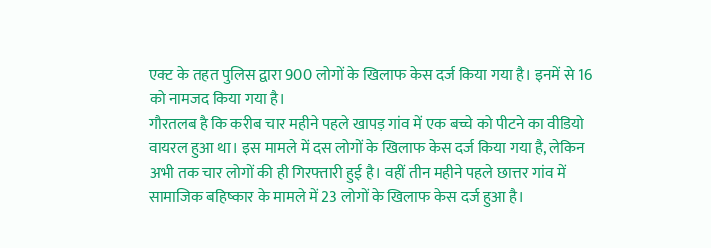एक्ट के तहत पुलिस द्वारा 900 लोगों के खिलाफ केस दर्ज किया गया है। इनमें से 16 को नामजद किया गया है।
गौरतलब है कि करीब चार महीने पहले खापड़ गांव में एक बच्चे को पीटने का वीडियो वायरल हुआ था। इस मामले में दस लोगों के खिलाफ केस दर्ज किया गया है, लेकिन अभी तक चार लोगों की ही गिरफ्तारी हुई है। वहीं तीन महीने पहले छात्तर गांव में सामाजिक बहिष्कार के मामले में 23 लोगों के खिलाफ केस दर्ज हुआ है।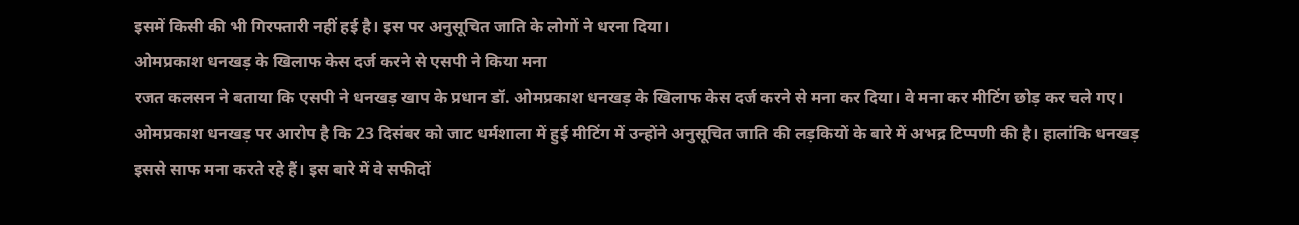इसमें किसी की भी गिरफ्तारी नहीं हई है। इस पर अनुसूचित जाति के लोगों ने धरना दिया।
ओमप्रकाश धनखड़ के खिलाफ केस दर्ज करने से एसपी ने किया मना
रजत कलसन ने बताया कि एसपी ने धनखड़ खाप के प्रधान डॉ. ओमप्रकाश धनखड़ के खिलाफ केस दर्ज करने से मना कर दिया। वे मना कर मीटिंग छोड़ कर चले गए। ओमप्रकाश धनखड़ पर आरोप है कि 23 दिसंबर को जाट धर्मशाला में हुई मीटिंग में उन्होंने अनुसूचित जाति की लड़कियों के बारे में अभद्र टिप्पणी की है। हालांकि धनखड़ इससे साफ मना करते रहे हैं। इस बारे में वे सफीदों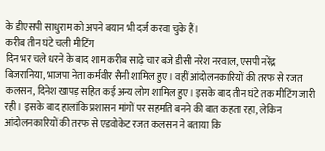के डीएसपी साधुराम को अपने बयान भी दर्ज करवा चुके हैं।
करीब तीन घंटे चली मीटिंग
दिन भर चले धरने के बाद शाम करीब साढ़े चार बजे डीसी नरेश नरवाल, एसपी नरेंद्र बिजरानिया, भाजपा नेता कर्मवीर सैनी शामिल हुए। वहीं आंदोलनकारियों की तरफ से रजत कलसन, दिनेश खापड़ सहित कई अन्य लोग शामिल हुए। इसके बाद तीन घंटे तक मीटिंग जारी रही। इसके बाद हालांकि प्रशासन मांगों पर सहमति बनने की बात कहता रहा, लेकिन आंदोलनकारियों की तरफ से एडवोकेट रजत कलसन ने बताया कि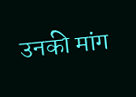उनकी मांग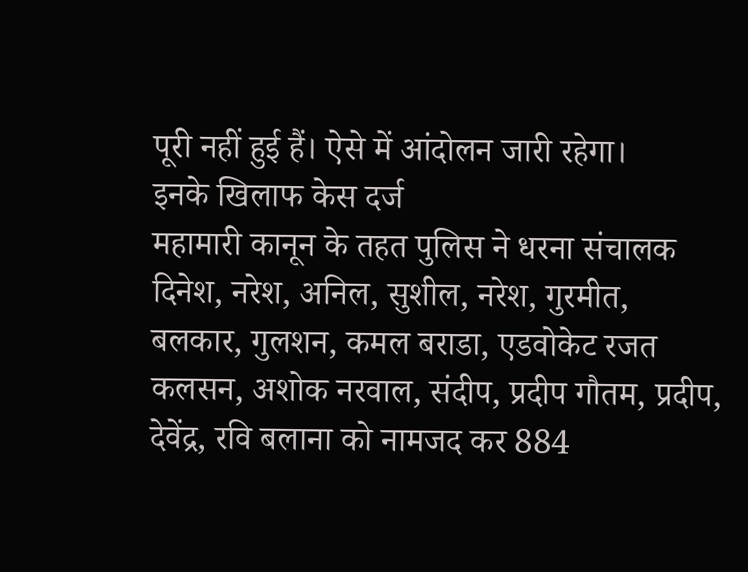पूरी नहीं हुई हैं। ऐसे में आंदोलन जारी रहेगा।
इनके खिलाफ केस दर्ज
महामारी कानून के तहत पुलिस ने धरना संचालक दिनेश, नरेश, अनिल, सुशील, नरेश, गुरमीत, बलकार, गुलशन, कमल बराडा, एडवोकेट रजत कलसन, अशोक नरवाल, संदीप, प्रदीप गौतम, प्रदीप, देवेंद्र, रवि बलाना को नामजद कर 884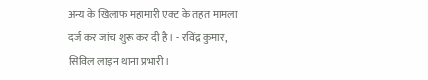अन्य के खिलाफ महामारी एक्ट के तहत मामला दर्ज कर जांच शुरू कर दी है। - रविंद्र कुमार, सिविल लाइन थाना प्रभारी।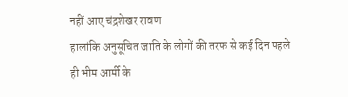नहीं आए चंद्रशेखर रावण
हालांकि अनुसूचित जाति के लोगों की तरफ से कई दिन पहले ही भीम आर्मी के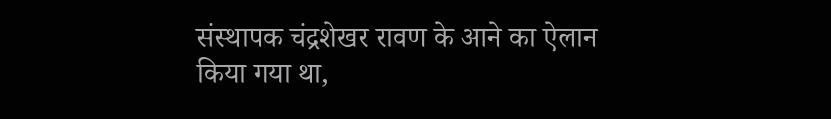संस्थापक चंद्रशेखर रावण के आने का ऐलान किया गया था,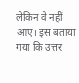लेकिन वे नहीं आए। इस बताया गया कि उत्तर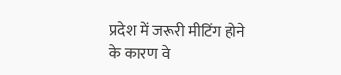प्रदेश में जरूरी मीटिंग होने के कारण वे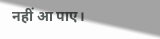नहीं आ पाए।